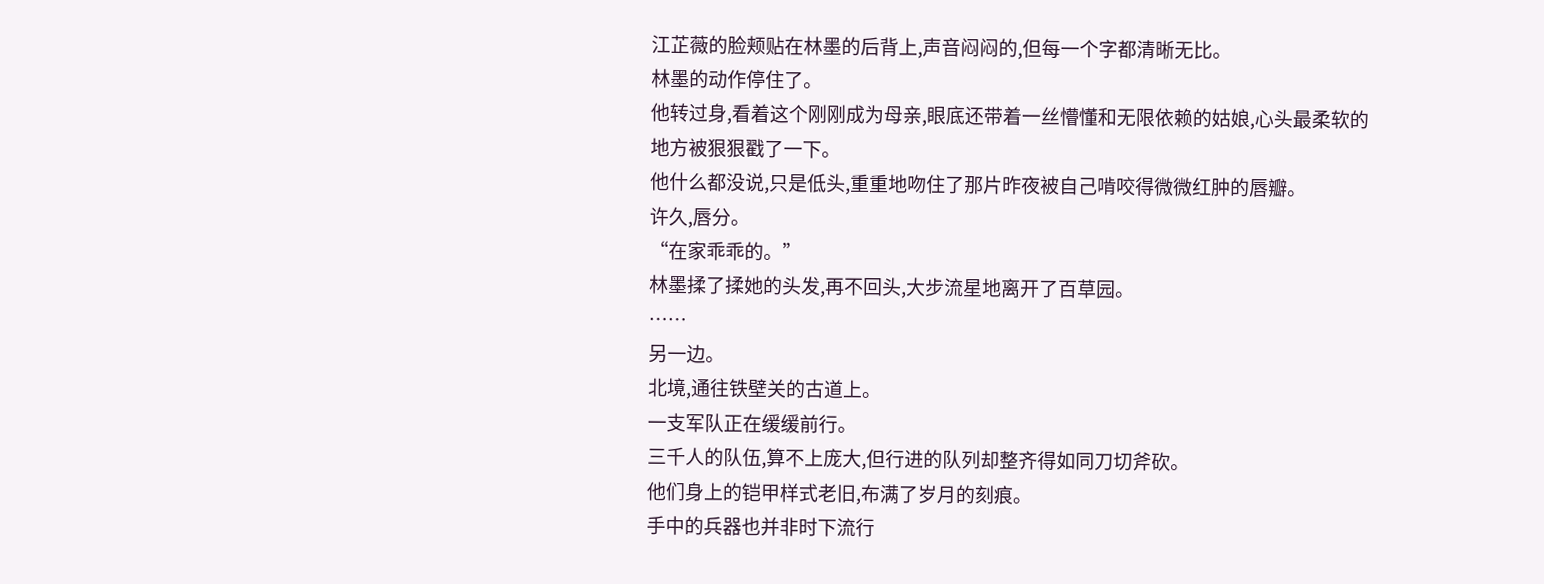江芷薇的脸颊贴在林墨的后背上,声音闷闷的,但每一个字都清晰无比。
林墨的动作停住了。
他转过身,看着这个刚刚成为母亲,眼底还带着一丝懵懂和无限依赖的姑娘,心头最柔软的地方被狠狠戳了一下。
他什么都没说,只是低头,重重地吻住了那片昨夜被自己啃咬得微微红肿的唇瓣。
许久,唇分。
“在家乖乖的。”
林墨揉了揉她的头发,再不回头,大步流星地离开了百草园。
……
另一边。
北境,通往铁壁关的古道上。
一支军队正在缓缓前行。
三千人的队伍,算不上庞大,但行进的队列却整齐得如同刀切斧砍。
他们身上的铠甲样式老旧,布满了岁月的刻痕。
手中的兵器也并非时下流行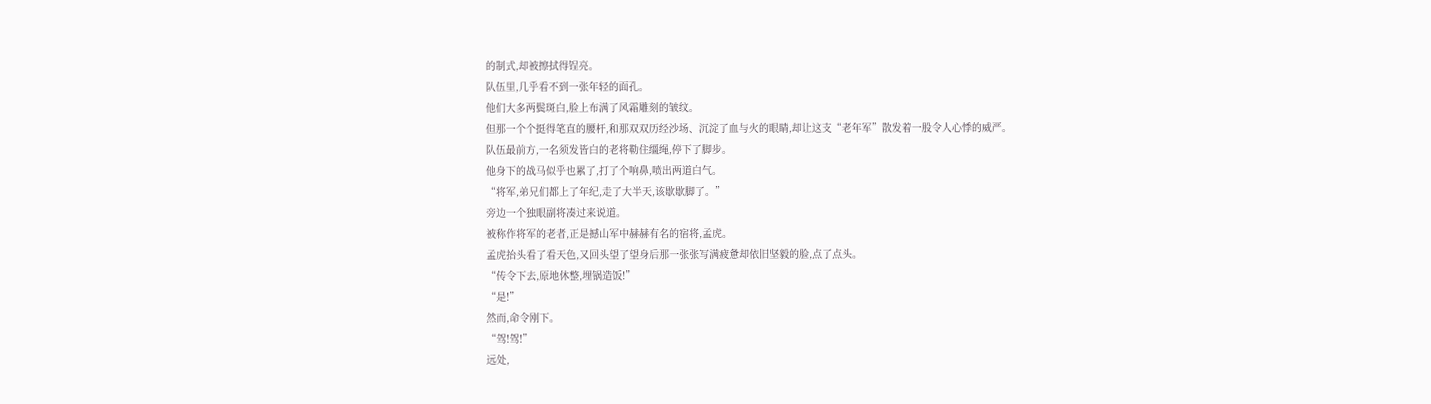的制式,却被擦拭得锃亮。
队伍里,几乎看不到一张年轻的面孔。
他们大多两鬓斑白,脸上布满了风霜雕刻的皱纹。
但那一个个挺得笔直的腰杆,和那双双历经沙场、沉淀了血与火的眼睛,却让这支“老年军”散发着一股令人心悸的威严。
队伍最前方,一名须发皆白的老将勒住缰绳,停下了脚步。
他身下的战马似乎也累了,打了个响鼻,喷出两道白气。
“将军,弟兄们都上了年纪,走了大半天,该歇歇脚了。”
旁边一个独眼副将凑过来说道。
被称作将军的老者,正是撼山军中赫赫有名的宿将,孟虎。
孟虎抬头看了看天色,又回头望了望身后那一张张写满疲惫却依旧坚毅的脸,点了点头。
“传令下去,原地休整,埋锅造饭!”
“是!”
然而,命令刚下。
“驾!驾!”
远处,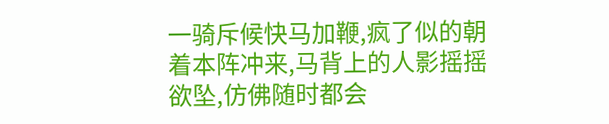一骑斥候快马加鞭,疯了似的朝着本阵冲来,马背上的人影摇摇欲坠,仿佛随时都会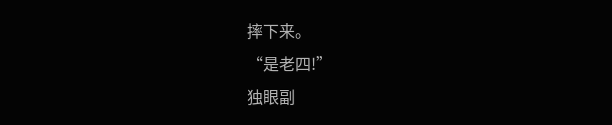摔下来。
“是老四!”
独眼副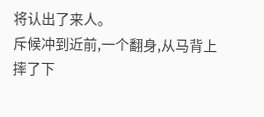将认出了来人。
斥候冲到近前,一个翻身,从马背上摔了下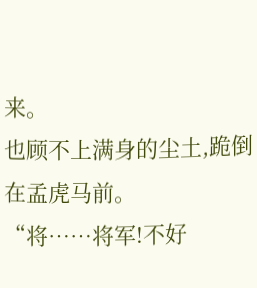来。
也顾不上满身的尘土,跪倒在孟虎马前。
“将……将军!不好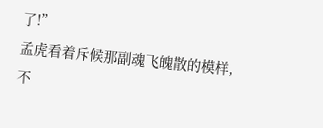了!”
孟虎看着斥候那副魂飞魄散的模样,不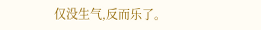仅没生气,反而乐了。